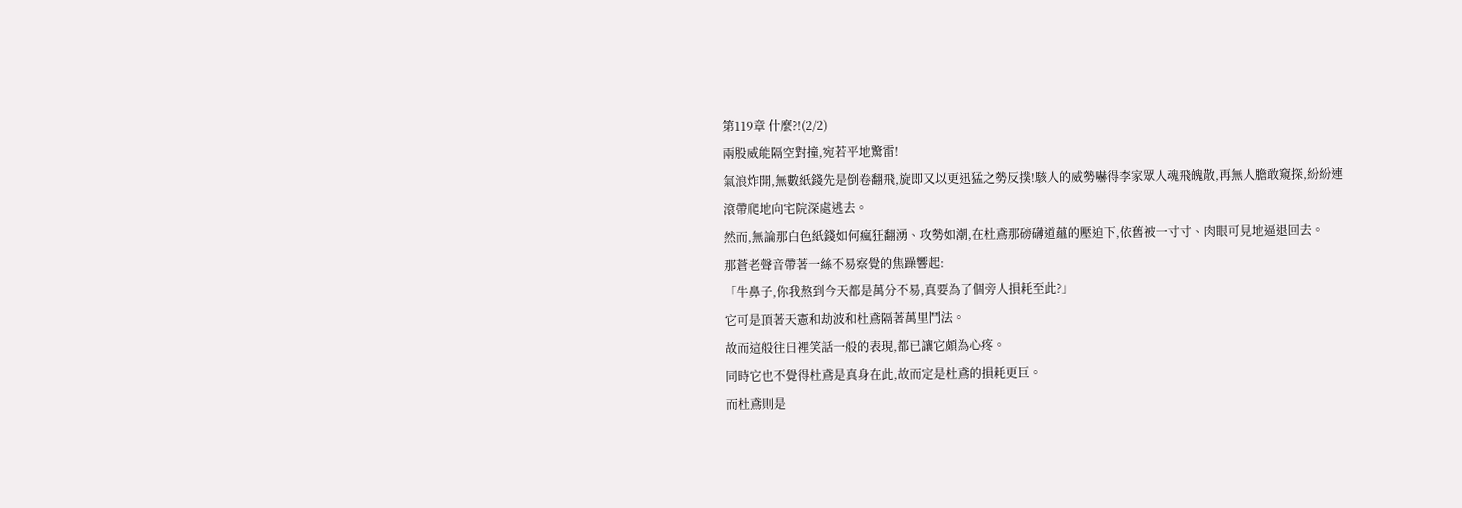第119章 什麼?!(2/2)
兩股威能隔空對撞,宛若平地驚雷!
氣浪炸開,無數紙錢先是倒卷翻飛,旋即又以更迅猛之勢反撲!駭人的威勢嚇得李家眾人魂飛魄散,再無人膽敢窺探,紛紛連滾帶爬地向宅院深處逃去。
然而,無論那白色紙錢如何瘋狂翻湧、攻勢如潮,在杜鳶那磅礴道蘊的壓迫下,依舊被一寸寸、肉眼可見地逼退回去。
那蒼老聲音帶著一絲不易察覺的焦躁響起:
「牛鼻子,你我熬到今天都是萬分不易,真要為了個旁人損耗至此?」
它可是頂著天憲和劫波和杜鳶隔著萬里鬥法。
故而這般往日裡笑話一般的表現,都已讓它頗為心疼。
同時它也不覺得杜鳶是真身在此,故而定是杜鳶的損耗更巨。
而杜鳶則是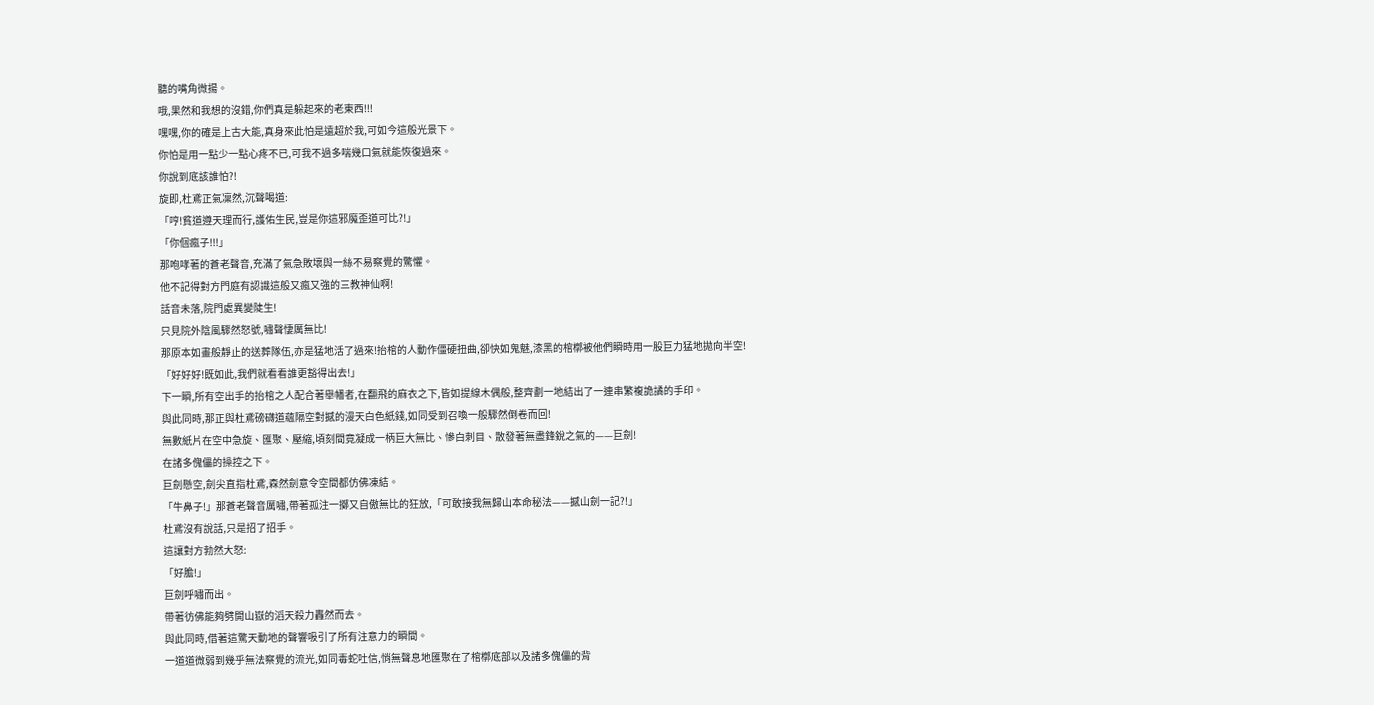聽的嘴角微揚。
哦,果然和我想的沒錯,你們真是躲起來的老東西!!!
嘿嘿,你的確是上古大能,真身來此怕是遠超於我,可如今這般光景下。
你怕是用一點少一點心疼不已,可我不過多喘幾口氣就能恢復過來。
你說到底該誰怕?!
旋即,杜鳶正氣凜然,沉聲喝道:
「哼!貧道遵天理而行,護佑生民,豈是你這邪魔歪道可比?!」
「你個瘋子!!!」
那咆哮著的蒼老聲音,充滿了氣急敗壞與一絲不易察覺的驚懼。
他不記得對方門庭有認識這般又瘋又強的三教神仙啊!
話音未落,院門處異變陡生!
只見院外陰風驟然怒號,嘯聲悽厲無比!
那原本如畫般靜止的送葬隊伍,亦是猛地活了過來!抬棺的人動作僵硬扭曲,卻快如鬼魅,漆黑的棺槨被他們瞬時用一股巨力猛地拋向半空!
「好好好!既如此,我們就看看誰更豁得出去!」
下一瞬,所有空出手的抬棺之人配合著舉幡者,在翻飛的麻衣之下,皆如提線木偶般,整齊劃一地結出了一連串繁複詭譎的手印。
與此同時,那正與杜鳶磅礴道蘊隔空對撼的漫天白色紙錢,如同受到召喚一般驟然倒卷而回!
無數紙片在空中急旋、匯聚、壓縮,頃刻間竟凝成一柄巨大無比、慘白刺目、散發著無盡鋒銳之氣的——巨劍!
在諸多傀儡的操控之下。
巨劍懸空,劍尖直指杜鳶,森然劍意令空間都仿佛凍結。
「牛鼻子!」那蒼老聲音厲嘯,帶著孤注一擲又自傲無比的狂放,「可敢接我無歸山本命秘法——撼山劍一記?!」
杜鳶沒有說話,只是招了招手。
這讓對方勃然大怒:
「好膽!」
巨劍呼嘯而出。
帶著彷佛能夠劈開山嶽的滔天殺力轟然而去。
與此同時,借著這驚天動地的聲響吸引了所有注意力的瞬間。
一道道微弱到幾乎無法察覺的流光,如同毒蛇吐信,悄無聲息地匯聚在了棺槨底部以及諸多傀儡的背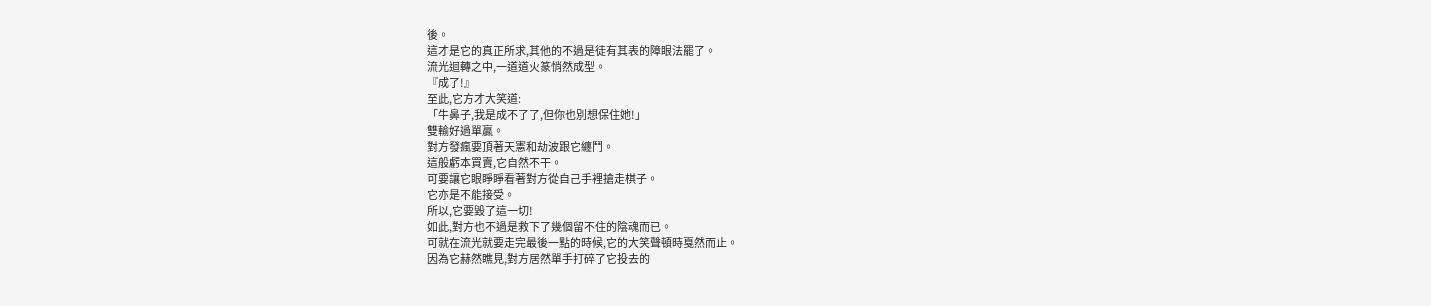後。
這才是它的真正所求,其他的不過是徒有其表的障眼法罷了。
流光迴轉之中,一道道火篆悄然成型。
『成了!』
至此,它方才大笑道:
「牛鼻子,我是成不了了,但你也別想保住她!」
雙輸好過單贏。
對方發瘋要頂著天憲和劫波跟它纏鬥。
這般虧本買賣,它自然不干。
可要讓它眼睜睜看著對方從自己手裡搶走棋子。
它亦是不能接受。
所以,它要毀了這一切!
如此,對方也不過是救下了幾個留不住的陰魂而已。
可就在流光就要走完最後一點的時候,它的大笑聲頓時戛然而止。
因為它赫然瞧見,對方居然單手打碎了它投去的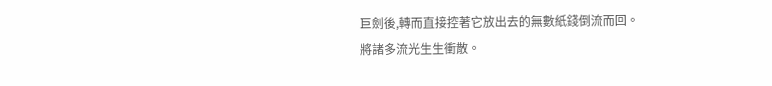巨劍後,轉而直接控著它放出去的無數紙錢倒流而回。
將諸多流光生生衝散。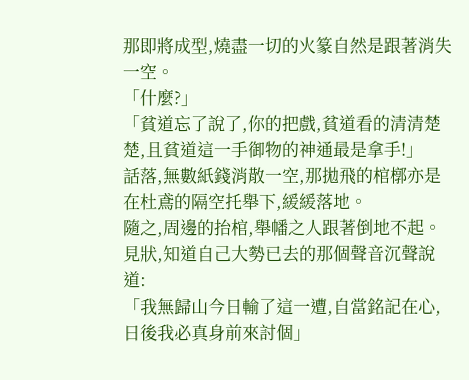那即將成型,燒盡一切的火篆自然是跟著消失一空。
「什麼?」
「貧道忘了說了,你的把戲,貧道看的清清楚楚,且貧道這一手御物的神通最是拿手!」
話落,無數紙錢消散一空,那拋飛的棺槨亦是在杜鳶的隔空托舉下,緩緩落地。
隨之,周邊的抬棺,舉幡之人跟著倒地不起。
見狀,知道自己大勢已去的那個聲音沉聲說道:
「我無歸山今日輸了這一遭,自當銘記在心,日後我必真身前來討個」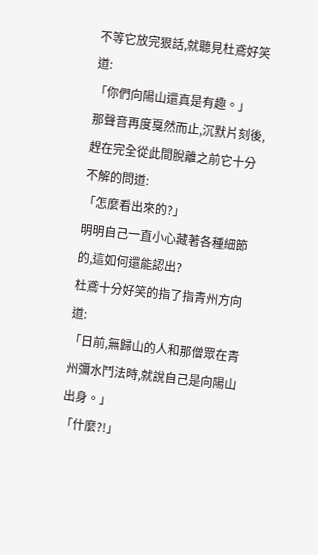不等它放完狠話,就聽見杜鳶好笑道:
「你們向陽山還真是有趣。」
那聲音再度戛然而止,沉默片刻後,趕在完全從此間脫離之前它十分不解的問道:
「怎麼看出來的?」
明明自己一直小心藏著各種細節的,這如何還能認出?
杜鳶十分好笑的指了指青州方向道:
「日前,無歸山的人和那僧眾在青州彌水鬥法時,就說自己是向陽山出身。」
「什麼?!」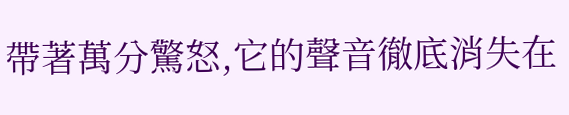帶著萬分驚怒,它的聲音徹底消失在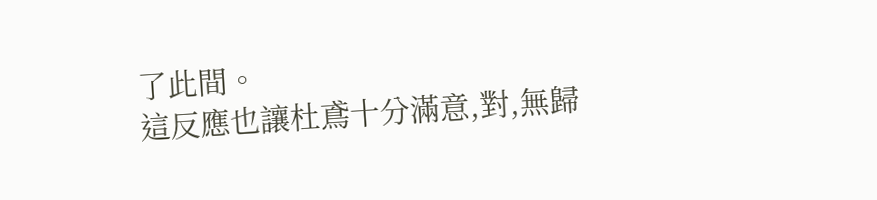了此間。
這反應也讓杜鳶十分滿意,對,無歸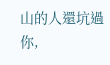山的人還坑過你,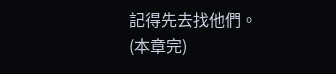記得先去找他們。
(本章完)